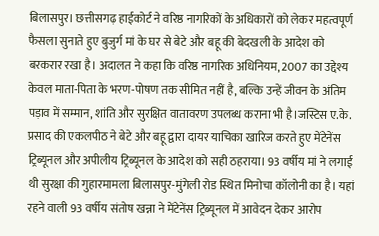बिलासपुर। छत्तीसगढ़ हाईकोर्ट ने वरिष्ठ नागरिकों के अधिकारों को लेकर महत्वपूर्ण फैसला सुनाते हुए बुजुर्ग मां के घर से बेटे और बहू की बेदखली के आदेश को बरकरार रखा है। अदालत ने कहा कि वरिष्ठ नागरिक अधिनियम, 2007 का उद्देश्य केवल माता-पिता के भरण-पोषण तक सीमित नहीं है, बल्कि उन्हें जीवन के अंतिम पड़ाव में सम्मान, शांति और सुरक्षित वातावरण उपलब्ध कराना भी है।जस्टिस ए.के. प्रसाद की एकलपीठ ने बेटे और बहू द्वारा दायर याचिका खारिज करते हुए मेंटेनेंस ट्रिब्यूनल और अपीलीय ट्रिब्यूनल के आदेश को सही ठहराया। 93 वर्षीय मां ने लगाई थी सुरक्षा की गुहारमामला बिलासपुर-मुंगेली रोड स्थित मिनोचा कॉलोनी का है। यहां रहने वाली 93 वर्षीय संतोष खन्ना ने मेंटेनेंस ट्रिब्यूनल में आवेदन देकर आरोप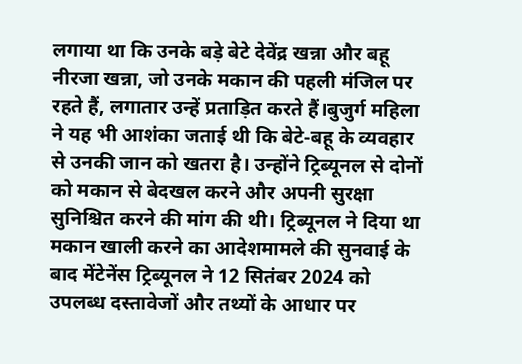लगाया था कि उनके बड़े बेटे देवेंद्र खन्ना और बहू नीरजा खन्ना, जो उनके मकान की पहली मंजिल पर रहते हैं, लगातार उन्हें प्रताड़ित करते हैं।बुजुर्ग महिला ने यह भी आशंका जताई थी कि बेटे-बहू के व्यवहार से उनकी जान को खतरा है। उन्होंने ट्रिब्यूनल से दोनों को मकान से बेदखल करने और अपनी सुरक्षा सुनिश्चित करने की मांग की थी। ट्रिब्यूनल ने दिया था मकान खाली करने का आदेशमामले की सुनवाई के बाद मेंटेनेंस ट्रिब्यूनल ने 12 सितंबर 2024 को उपलब्ध दस्तावेजों और तथ्यों के आधार पर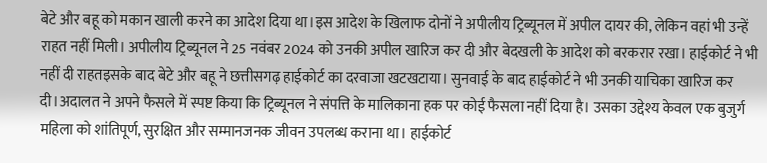बेटे और बहू को मकान खाली करने का आदेश दिया था।इस आदेश के खिलाफ दोनों ने अपीलीय ट्रिब्यूनल में अपील दायर की, लेकिन वहां भी उन्हें राहत नहीं मिली। अपीलीय ट्रिब्यूनल ने 25 नवंबर 2024 को उनकी अपील खारिज कर दी और बेदखली के आदेश को बरकरार रखा। हाईकोर्ट ने भी नहीं दी राहतइसके बाद बेटे और बहू ने छत्तीसगढ़ हाईकोर्ट का दरवाजा खटखटाया। सुनवाई के बाद हाईकोर्ट ने भी उनकी याचिका खारिज कर दी।अदालत ने अपने फैसले में स्पष्ट किया कि ट्रिब्यूनल ने संपत्ति के मालिकाना हक पर कोई फैसला नहीं दिया है। उसका उद्देश्य केवल एक बुजुर्ग महिला को शांतिपूर्ण, सुरक्षित और सम्मानजनक जीवन उपलब्ध कराना था। हाईकोर्ट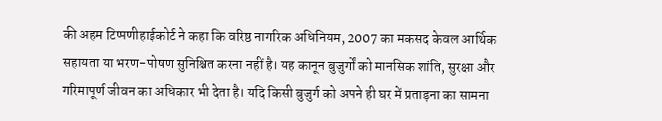की अहम टिप्पणीहाईकोर्ट ने कहा कि वरिष्ठ नागरिक अधिनियम, 2007 का मकसद केवल आर्थिक सहायता या भरण-पोषण सुनिश्चित करना नहीं है। यह कानून बुजुर्गों को मानसिक शांति, सुरक्षा और गरिमापूर्ण जीवन का अधिकार भी देता है। यदि किसी बुजुर्ग को अपने ही घर में प्रताड़ना का सामना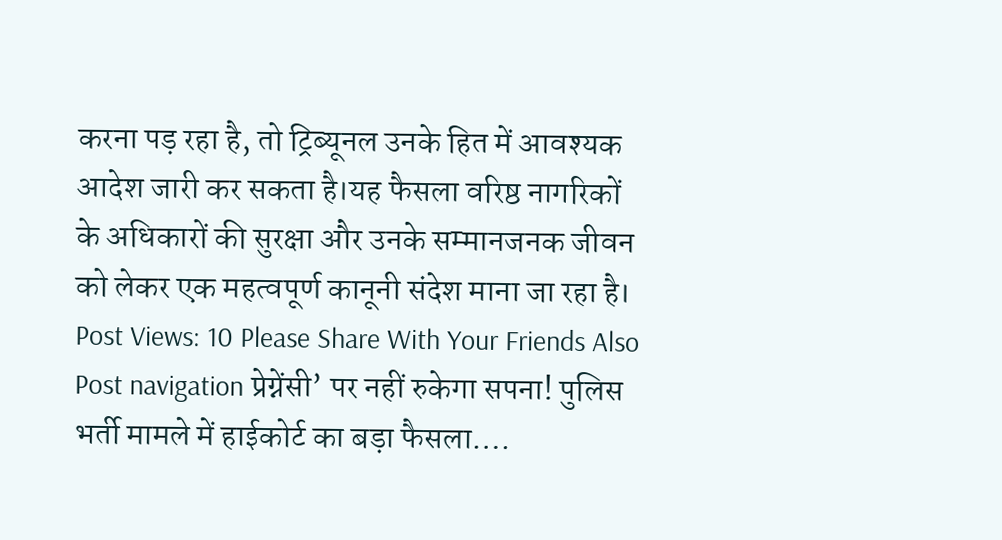करना पड़ रहा है, तो ट्रिब्यूनल उनके हित में आवश्यक आदेश जारी कर सकता है।यह फैसला वरिष्ठ नागरिकों के अधिकारों की सुरक्षा और उनके सम्मानजनक जीवन को लेकर एक महत्वपूर्ण कानूनी संदेश माना जा रहा है। Post Views: 10 Please Share With Your Friends Also Post navigation प्रेग्नेंसी’ पर नहीं रुकेगा सपना! पुलिस भर्ती मामले में हाईकोर्ट का बड़ा फैसला….